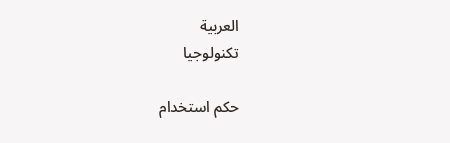العربية
تكنولوجيا

حكم استخدام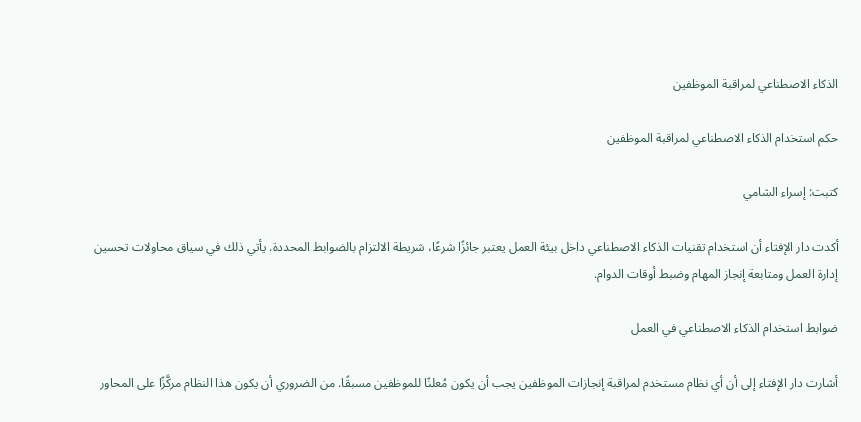الذكاء الاصطناعي لمراقبة الموظفين

حكم استخدام الذكاء الاصطناعي لمراقبة الموظفين

كتبت: إسراء الشامي

أكدت دار الإفتاء أن استخدام تقنيات الذكاء الاصطناعي داخل بيئة العمل يعتبر جائزًا شرعًا، شريطة الالتزام بالضوابط المحددة. يأتي ذلك في سياق محاولات تحسين إدارة العمل ومتابعة إنجاز المهام وضبط أوقات الدوام.

ضوابط استخدام الذكاء الاصطناعي في العمل

أشارت دار الإفتاء إلى أن أي نظام مستخدم لمراقبة إنجازات الموظفين يجب أن يكون مُعلنًا للموظفين مسبقًا. من الضروري أن يكون هذا النظام مركَّزًا على المحاور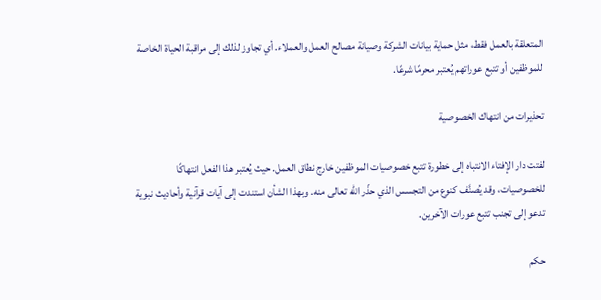المتعلقة بالعمل فقط، مثل حماية بيانات الشركة وصيانة مصالح العمل والعملاء. أي تجاوز لذلك إلى مراقبة الحياة الخاصة للموظفين أو تتبع عوراتهم يُعتبر محرمًا شرعًا.

تحذيرات من انتهاك الخصوصية

لفتت دار الإفتاء الانتباه إلى خطورة تتبع خصوصيات الموظفين خارج نطاق العمل. حيث يُعتبر هذا الفعل انتهاكًا للخصوصيات، وقد يُصنَّف كنوع من التجسس الذي حذّر الله تعالى منه. وبهذا الشأن استندت إلى آيات قرآنية وأحاديث نبوية تدعو إلى تجنب تتبع عورات الآخرين.

حكم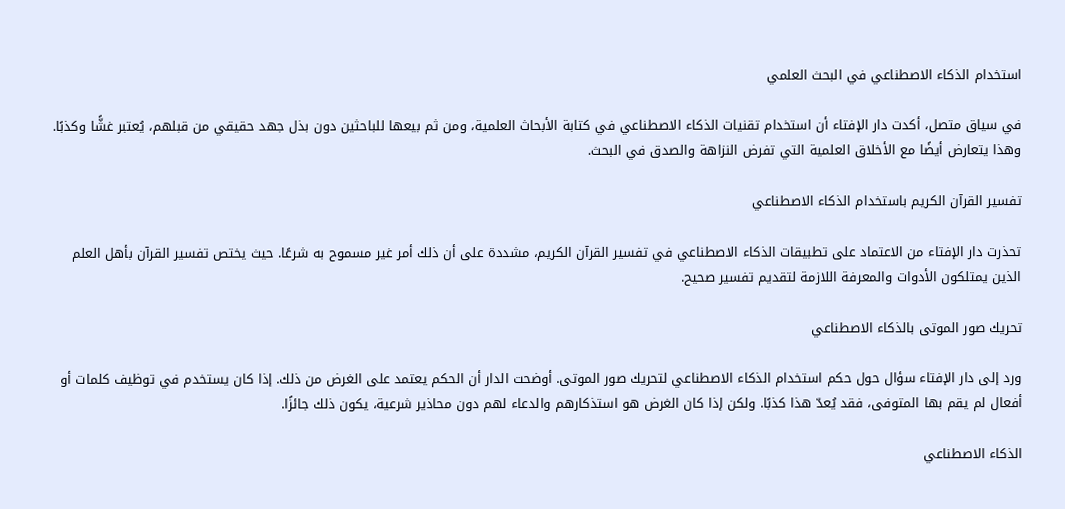استخدام الذكاء الاصطناعي في البحث العلمي

في سياق متصل، أكدت دار الإفتاء أن استخدام تقنيات الذكاء الاصطناعي في كتابة الأبحاث العلمية، ومن ثم بيعها للباحثين دون بذل جهد حقيقي من قبلهم، يُعتبر غشًّا وكذبًا. وهذا يتعارض أيضًا مع الأخلاق العلمية التي تفرض النزاهة والصدق في البحث.

تفسير القرآن الكريم باستخدام الذكاء الاصطناعي

تحذرت دار الإفتاء من الاعتماد على تطبيقات الذكاء الاصطناعي في تفسير القرآن الكريم، مشددة على أن ذلك أمر غير مسموح به شرعًا. حيث يختص تفسير القرآن بأهل العلم الذين يمتلكون الأدوات والمعرفة اللازمة لتقديم تفسير صحيح.

تحريك صور الموتى بالذكاء الاصطناعي

ورد إلى دار الإفتاء سؤال حول حكم استخدام الذكاء الاصطناعي لتحريك صور الموتى. أوضحت الدار أن الحكم يعتمد على الغرض من ذلك. إذا كان يستخدم في توظيف كلمات أو أفعال لم يقم بها المتوفى، فقد يُعدّ هذا كذبًا. ولكن إذا كان الغرض هو استذكارهم والدعاء لهم دون محاذير شرعية، يكون ذلك جائزًا.

الذكاء الاصطناعي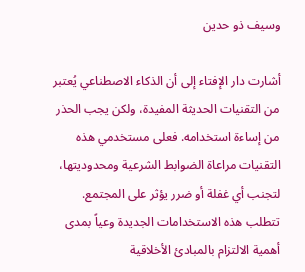وسيف ذو حدين

أشارت دار الإفتاء إلى أن الذكاء الاصطناعي يُعتبر من التقنيات الحديثة المفيدة، ولكن يجب الحذر من إساءة استخدامه. فعلى مستخدمي هذه التقنيات مراعاة الضوابط الشرعية ومحدوديتها، لتجنب أي غفلة أو ضرر يؤثر على المجتمع.
تتطلب هذه الاستخدامات الجديدة وعياً بمدى أهمية الالتزام بالمبادئ الأخلاقية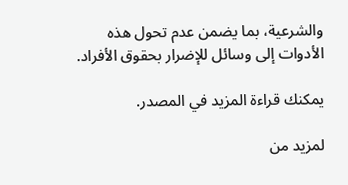والشرعية، بما يضمن عدم تحول هذه الأدوات إلى وسائل للإضرار بحقوق الأفراد.

يمكنك قراءة المزيد في المصدر.

لمزيد من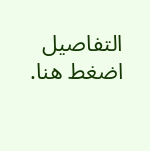التفاصيل اضغط هنا.